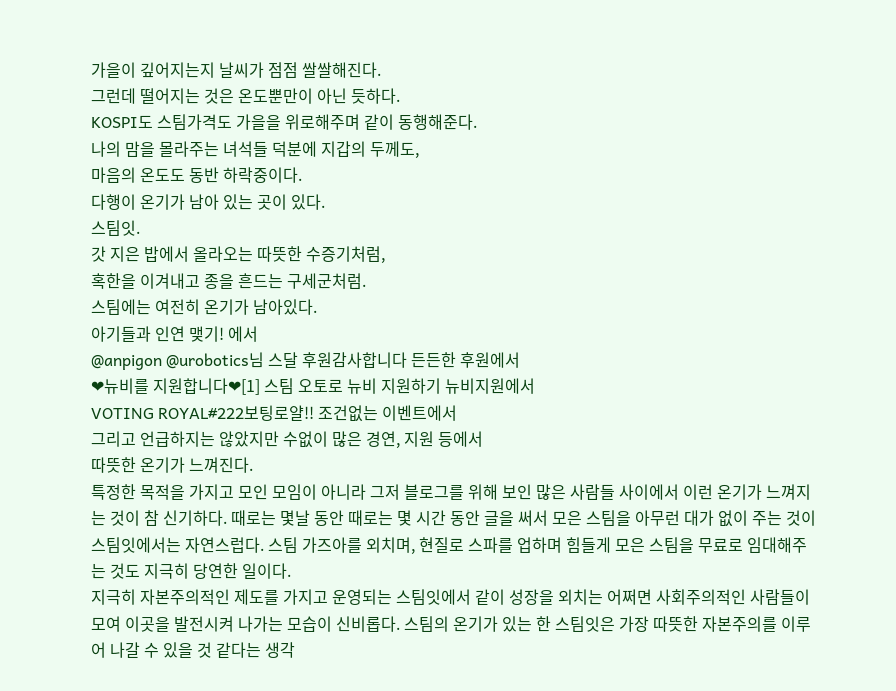가을이 깊어지는지 날씨가 점점 쌀쌀해진다.
그런데 떨어지는 것은 온도뿐만이 아닌 듯하다.
KOSPI도 스팀가격도 가을을 위로해주며 같이 동행해준다.
나의 맘을 몰라주는 녀석들 덕분에 지갑의 두께도,
마음의 온도도 동반 하락중이다.
다행이 온기가 남아 있는 곳이 있다.
스팀잇.
갓 지은 밥에서 올라오는 따뜻한 수증기처럼,
혹한을 이겨내고 종을 흔드는 구세군처럼.
스팀에는 여전히 온기가 남아있다.
아기들과 인연 맺기! 에서
@anpigon @urobotics님 스달 후원감사합니다 든든한 후원에서
❤뉴비를 지원합니다❤[1] 스팀 오토로 뉴비 지원하기 뉴비지원에서
VOTING ROYAL#222보팅로얄!! 조건없는 이벤트에서
그리고 언급하지는 않았지만 수없이 많은 경연, 지원 등에서
따뜻한 온기가 느껴진다.
특정한 목적을 가지고 모인 모임이 아니라 그저 블로그를 위해 보인 많은 사람들 사이에서 이런 온기가 느껴지는 것이 참 신기하다. 때로는 몇날 동안 때로는 몇 시간 동안 글을 써서 모은 스팀을 아무런 대가 없이 주는 것이 스팀잇에서는 자연스럽다. 스팀 가즈아를 외치며, 현질로 스파를 업하며 힘들게 모은 스팀을 무료로 임대해주는 것도 지극히 당연한 일이다.
지극히 자본주의적인 제도를 가지고 운영되는 스팀잇에서 같이 성장을 외치는 어쩌면 사회주의적인 사람들이 모여 이곳을 발전시켜 나가는 모습이 신비롭다. 스팀의 온기가 있는 한 스팀잇은 가장 따뜻한 자본주의를 이루어 나갈 수 있을 것 같다는 생각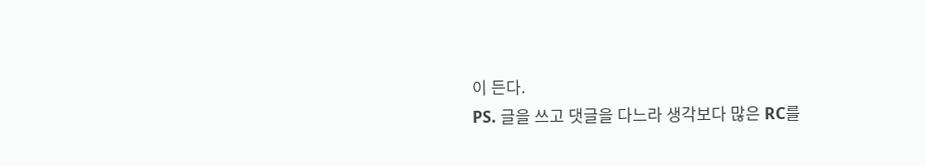이 든다.
PS. 글을 쓰고 댓글을 다느라 생각보다 많은 RC를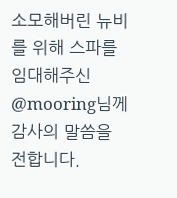소모해버린 뉴비를 위해 스파를 임대해주신 @mooring님께 감사의 말씀을 전합니다.